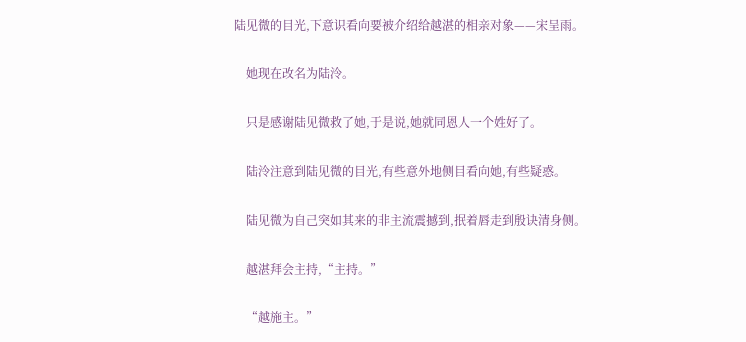陆见微的目光,下意识看向要被介绍给越湛的相亲对象——宋呈雨。

    她现在改名为陆泠。

    只是感谢陆见微救了她,于是说,她就同恩人一个姓好了。

    陆泠注意到陆见微的目光,有些意外地侧目看向她,有些疑惑。

    陆见微为自己突如其来的非主流震撼到,抿着唇走到殷诀清身侧。

    越湛拜会主持,“主持。”

    “越施主。”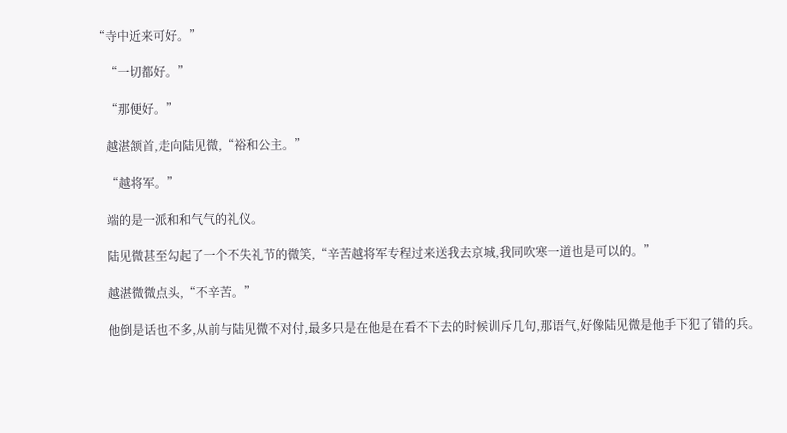“寺中近来可好。”

    “一切都好。”

    “那便好。”

    越湛颔首,走向陆见微,“裕和公主。”

    “越将军。”

    端的是一派和和气气的礼仪。

    陆见微甚至勾起了一个不失礼节的微笑,“辛苦越将军专程过来送我去京城,我同吹寒一道也是可以的。”

    越湛微微点头,“不辛苦。”

    他倒是话也不多,从前与陆见微不对付,最多只是在他是在看不下去的时候训斥几句,那语气,好像陆见微是他手下犯了错的兵。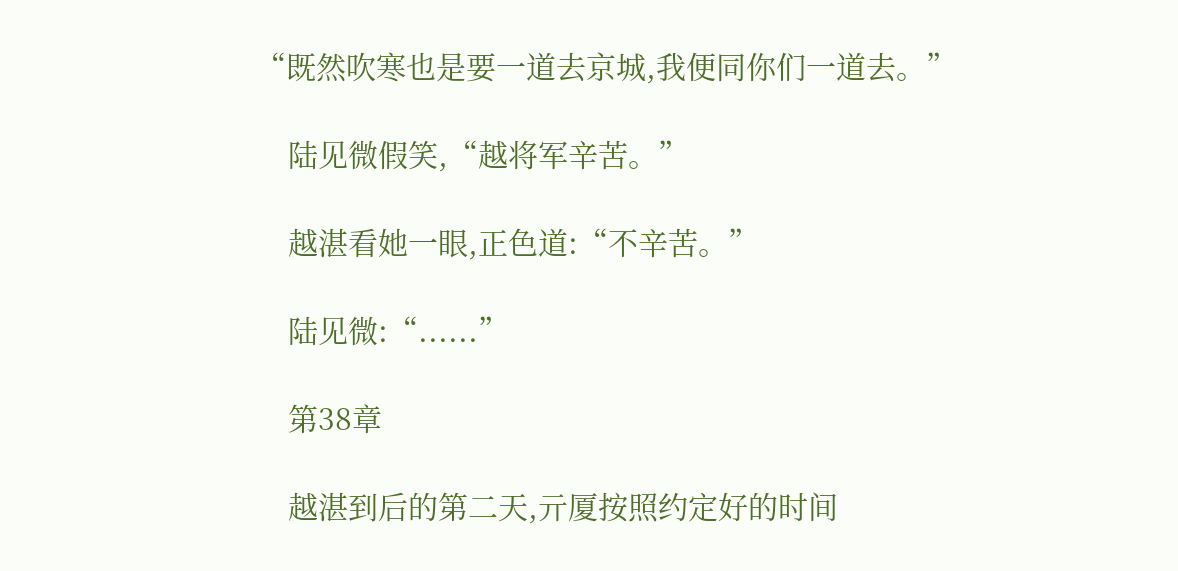“既然吹寒也是要一道去京城,我便同你们一道去。”

    陆见微假笑,“越将军辛苦。”

    越湛看她一眼,正色道:“不辛苦。”

    陆见微:“......”

    第38章

    越湛到后的第二天,亓厦按照约定好的时间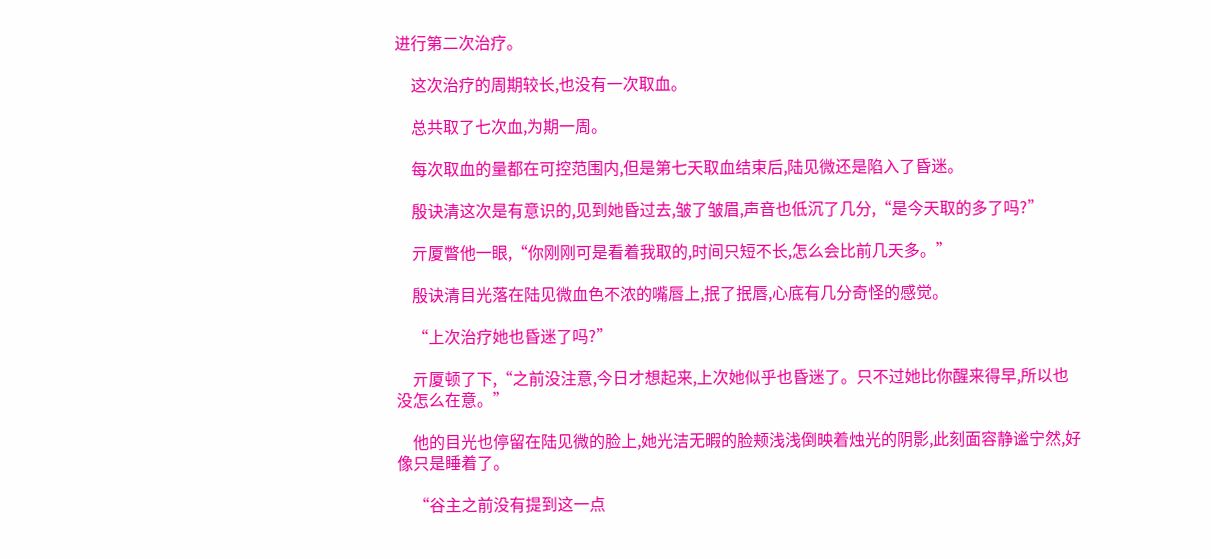进行第二次治疗。

    这次治疗的周期较长,也没有一次取血。

    总共取了七次血,为期一周。

    每次取血的量都在可控范围内,但是第七天取血结束后,陆见微还是陷入了昏迷。

    殷诀清这次是有意识的,见到她昏过去,皱了皱眉,声音也低沉了几分,“是今天取的多了吗?”

    亓厦瞥他一眼,“你刚刚可是看着我取的,时间只短不长,怎么会比前几天多。”

    殷诀清目光落在陆见微血色不浓的嘴唇上,抿了抿唇,心底有几分奇怪的感觉。

    “上次治疗她也昏迷了吗?”

    亓厦顿了下,“之前没注意,今日才想起来,上次她似乎也昏迷了。只不过她比你醒来得早,所以也没怎么在意。”

    他的目光也停留在陆见微的脸上,她光洁无暇的脸颊浅浅倒映着烛光的阴影,此刻面容静谧宁然,好像只是睡着了。

    “谷主之前没有提到这一点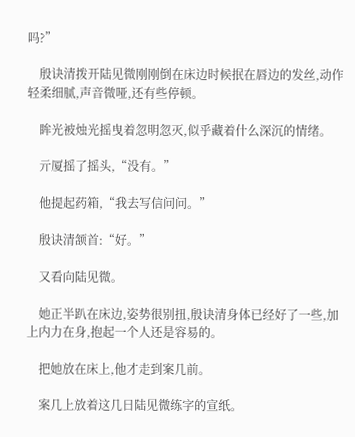吗?”

    殷诀清拨开陆见微刚刚倒在床边时候抿在唇边的发丝,动作轻柔细腻,声音微哑,还有些停顿。

    眸光被烛光摇曳着忽明忽灭,似乎藏着什么深沉的情绪。

    亓厦摇了摇头,“没有。”

    他提起药箱,“我去写信问问。”

    殷诀清颔首:“好。”

    又看向陆见微。

    她正半趴在床边,姿势很别扭,殷诀清身体已经好了一些,加上内力在身,抱起一个人还是容易的。

    把她放在床上,他才走到案几前。

    案几上放着这几日陆见微练字的宣纸。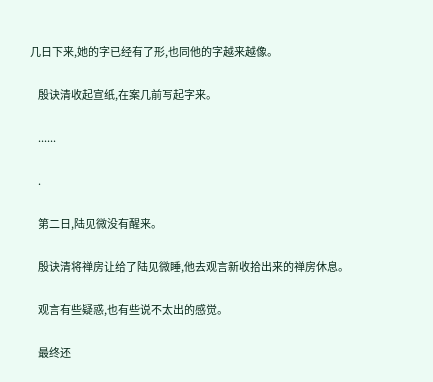几日下来,她的字已经有了形,也同他的字越来越像。

    殷诀清收起宣纸,在案几前写起字来。

    ......

    .

    第二日,陆见微没有醒来。

    殷诀清将禅房让给了陆见微睡,他去观言新收拾出来的禅房休息。

    观言有些疑惑,也有些说不太出的感觉。

    最终还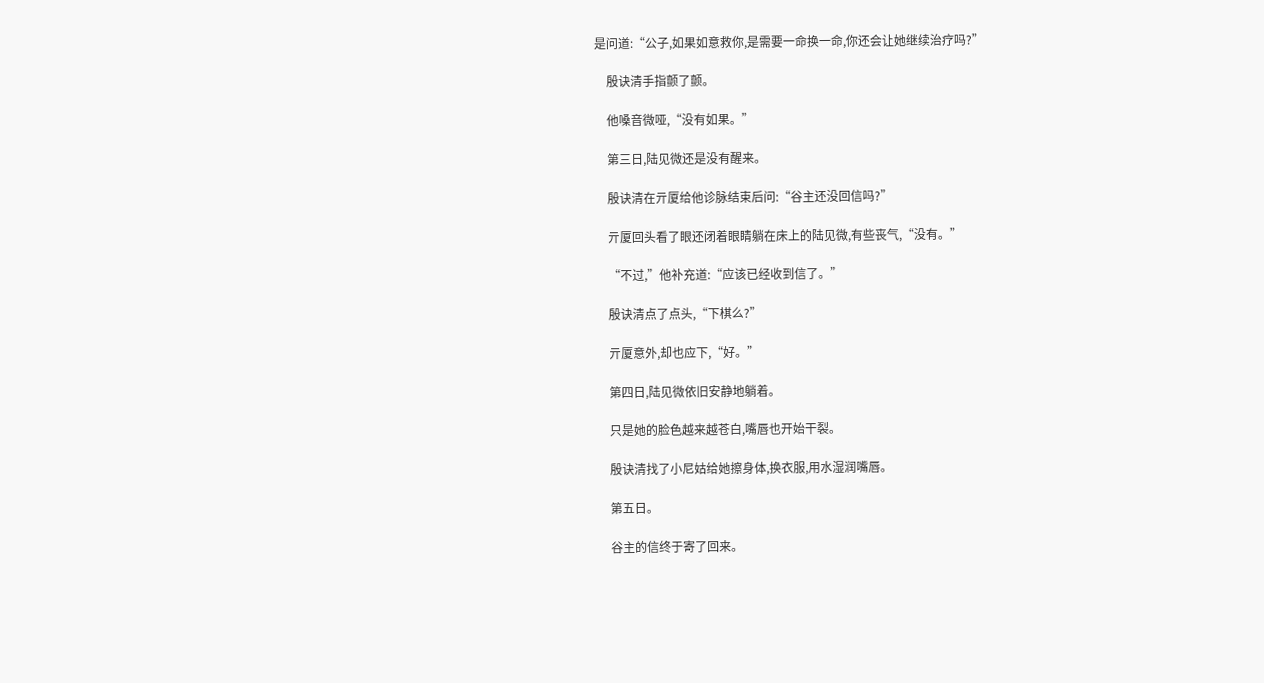是问道:“公子,如果如意救你,是需要一命换一命,你还会让她继续治疗吗?”

    殷诀清手指颤了颤。

    他嗓音微哑,“没有如果。”

    第三日,陆见微还是没有醒来。

    殷诀清在亓厦给他诊脉结束后问:“谷主还没回信吗?”

    亓厦回头看了眼还闭着眼睛躺在床上的陆见微,有些丧气,“没有。”

    “不过,”他补充道:“应该已经收到信了。”

    殷诀清点了点头,“下棋么?”

    亓厦意外,却也应下,“好。”

    第四日,陆见微依旧安静地躺着。

    只是她的脸色越来越苍白,嘴唇也开始干裂。

    殷诀清找了小尼姑给她擦身体,换衣服,用水湿润嘴唇。

    第五日。

    谷主的信终于寄了回来。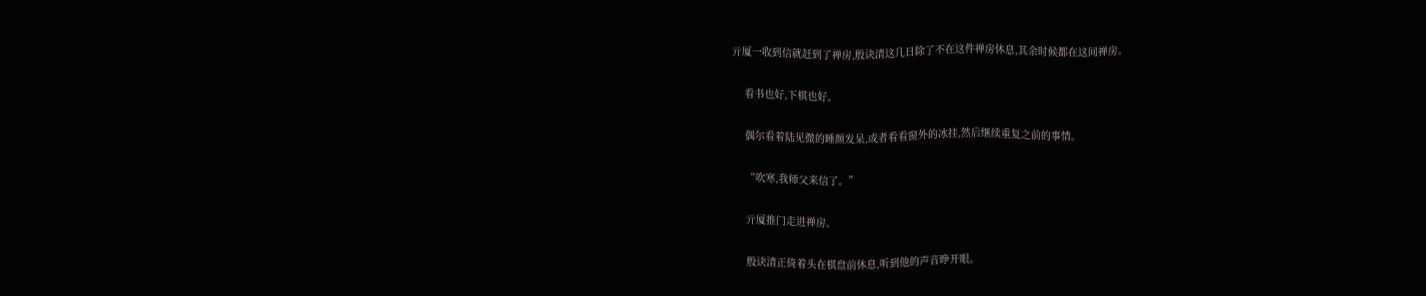亓厦一收到信就赶到了禅房,殷诀清这几日除了不在这件禅房休息,其余时候都在这间禅房。

    看书也好,下棋也好。

    偶尔看着陆见微的睡颜发呆,或者看看窗外的冰挂,然后继续重复之前的事情。

    “吹寒,我师父来信了。”

    亓厦推门走进禅房。

    殷诀清正倚着头在棋盘前休息,听到他的声音睁开眼。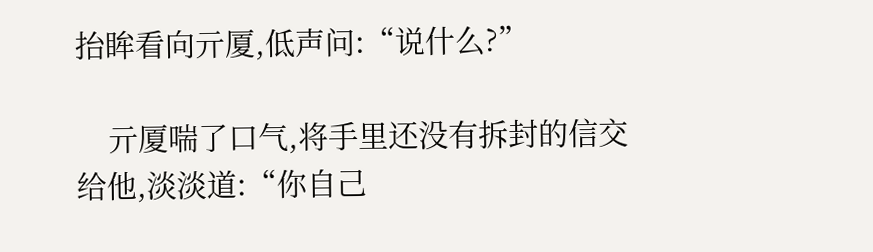抬眸看向亓厦,低声问:“说什么?”

    亓厦喘了口气,将手里还没有拆封的信交给他,淡淡道:“你自己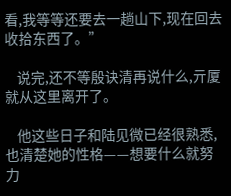看,我等等还要去一趟山下,现在回去收拾东西了。”

    说完,还不等殷诀清再说什么,亓厦就从这里离开了。

    他这些日子和陆见微已经很熟悉,也清楚她的性格——想要什么就努力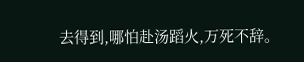去得到,哪怕赴汤蹈火,万死不辞。